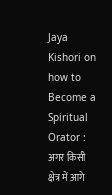Jaya Kishori on how to Become a Spiritual Orator : अगर किसी क्षेत्र में आगे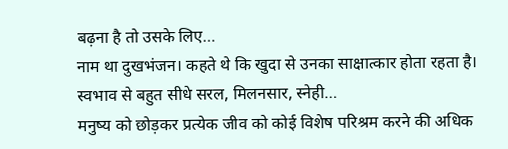बढ़ना है तो उसके लिए…
नाम था दुखभंजन। कहते थे कि खुदा से उनका साक्षात्कार होता रहता है। स्वभाव से बहुत सीधे सरल, मिलनसार, स्नेही…
मनुष्य को छोड़कर प्रत्येक जीव को कोई विशेष परिश्रम करने की अधिक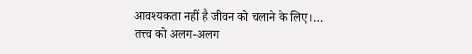आवश्यकता नहीं है जीवन को चलाने के लिए।…
तत्त्व को अलग-अलग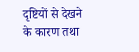दृष्टियों से देखने के कारण तथा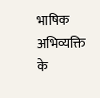भाषिक अभिव्यक्ति के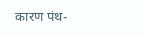कारण पंथ-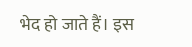भेद हो जाते हैं। इस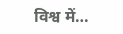विश्व में…